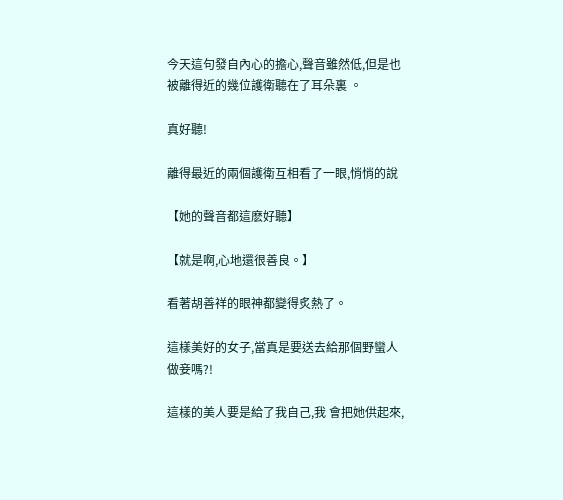今天這句發自內心的擔心,聲音雖然低,但是也被離得近的幾位護衛聽在了耳朵裏 。

真好聽!

離得最近的兩個護衛互相看了一眼,悄悄的說

【她的聲音都這麽好聽】

【就是啊,心地還很善良。】

看著胡善祥的眼神都變得炙熱了。

這樣美好的女子,當真是要送去給那個野蠻人做妾嗎?!

這樣的美人要是給了我自己,我 會把她供起來,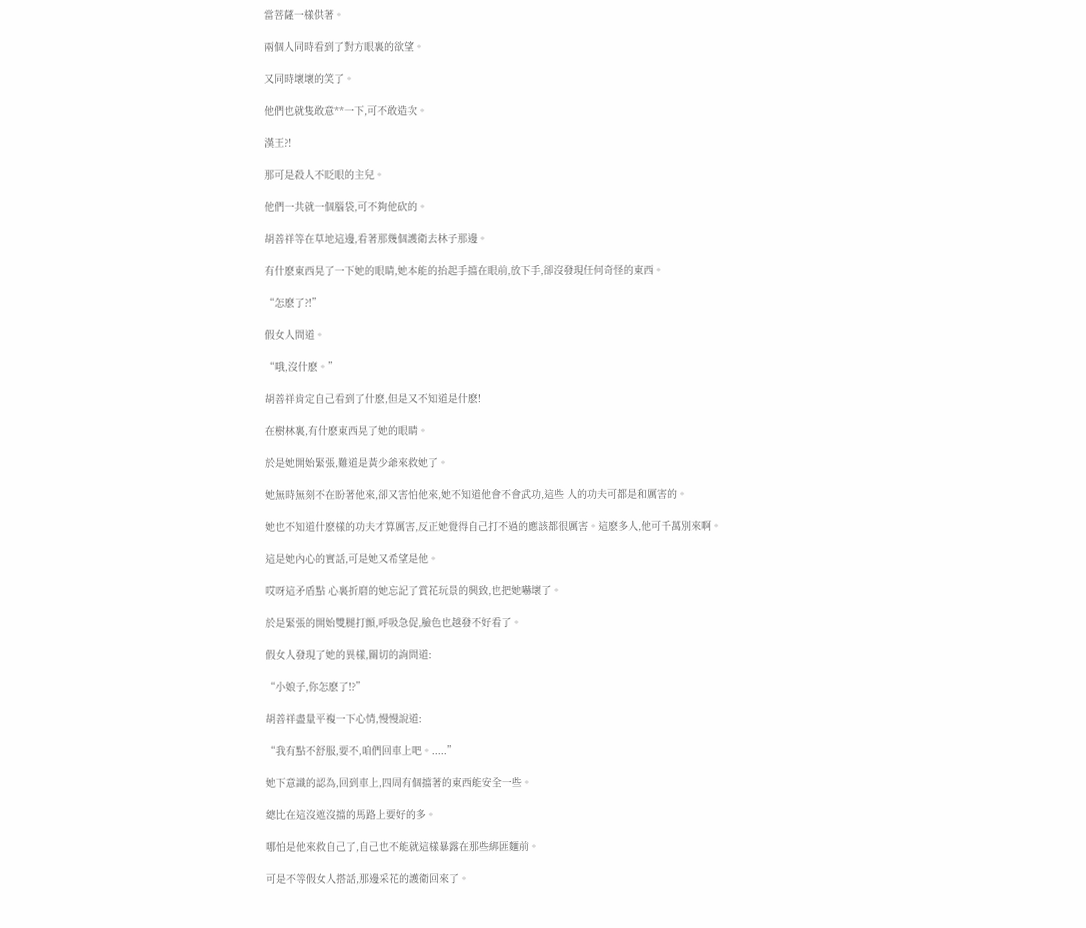當菩薩一樣供著。

兩個人同時看到了對方眼裏的欲望。

又同時壞壞的笑了。

他們也就隻敢意**一下,可不敢造次。

漢王?!

那可是殺人不眨眼的主兒。

他們一共就一個腦袋,可不夠他砍的。

胡善祥等在草地這邊,看著那幾個護衛去林子那邊。

有什麽東西晃了一下她的眼睛,她本能的抬起手擋在眼前,放下手,卻沒發現任何奇怪的東西。

“怎麽了?!”

假女人問道。

“哦,沒什麽。”

胡善祥肯定自己看到了什麽,但是又不知道是什麽!

在樹林裏,有什麽東西晃了她的眼睛。

於是她開始緊張,難道是黃少爺來救她了。

她無時無刻不在盼著他來,卻又害怕他來,她不知道他會不會武功,這些 人的功夫可都是和厲害的。

她也不知道什麽樣的功夫才算厲害,反正她覺得自己打不過的應該都很厲害。這麽多人,他可千萬別來啊。

這是她內心的實話,可是她又希望是他。

哎呀這矛盾點 心裏折磨的她忘記了賞花玩景的興致,也把她嚇壞了。

於是緊張的開始雙腿打顫,呼吸急促,臉色也越發不好看了。

假女人發現了她的異樣,關切的詢問道:

“小娘子,你怎麽了!?”

胡善祥盡量平複一下心情,慢慢說道:

“我有點不舒服,要不,咱們回車上吧。.....”

她下意識的認為,回到車上,四周有個擋著的東西能安全一些。

總比在這沒遮沒擋的馬路上要好的多。

哪怕是他來救自己了,自己也不能就這樣暴露在那些綁匪麵前。

可是不等假女人搭話,那邊采花的護衛回來了。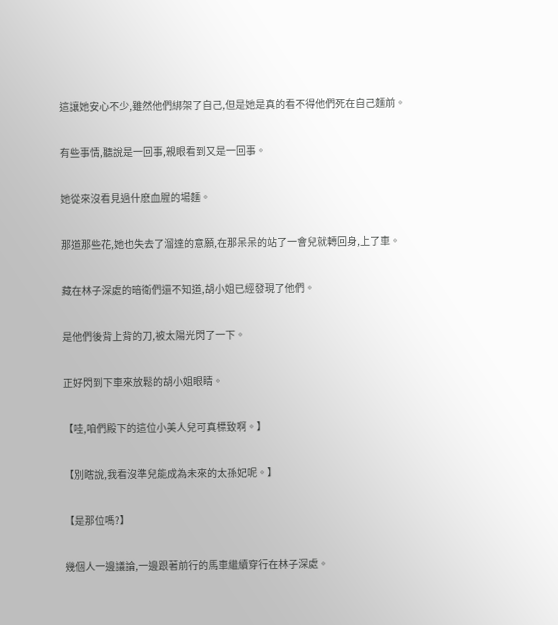這讓她安心不少,雖然他們綁架了自己,但是她是真的看不得他們死在自己麵前。

有些事情,聽說是一回事,親眼看到又是一回事。

她從來沒看見過什麽血腥的場麵。

那道那些花,她也失去了溜達的意願,在那呆呆的站了一會兒就轉回身,上了車。

藏在林子深處的暗衛們還不知道,胡小姐已經發現了他們。

是他們後背上背的刀,被太陽光閃了一下。

正好閃到下車來放鬆的胡小姐眼睛。

【哇,咱們殿下的這位小美人兒可真標致啊。】

【別瞎說,我看沒準兒能成為未來的太孫妃呢。】

【是那位嗎?】

幾個人一邊議論,一邊跟著前行的馬車繼續穿行在林子深處。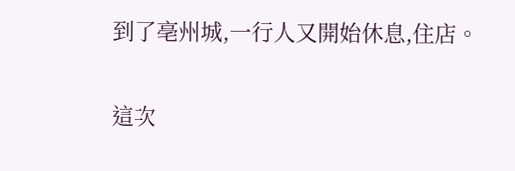到了亳州城,一行人又開始休息,住店。

這次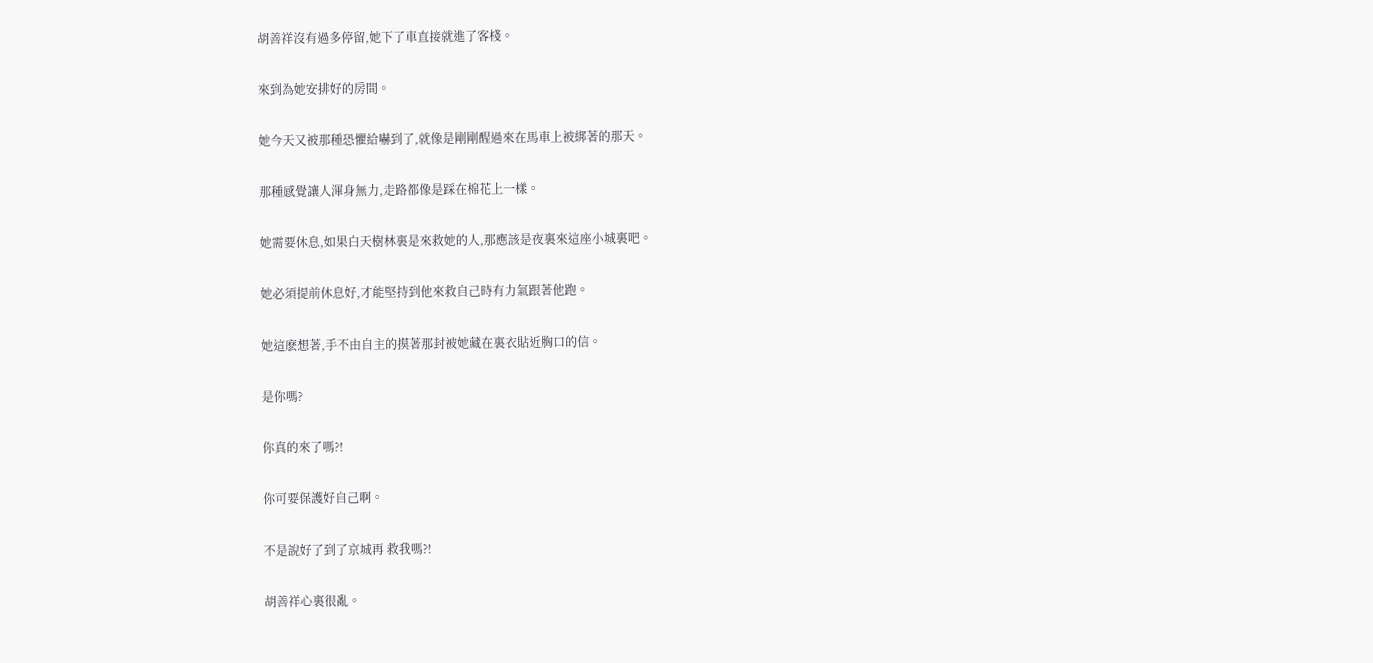胡善祥沒有過多停留,她下了車直接就進了客棧。

來到為她安排好的房間。

她今天又被那種恐懼給嚇到了,就像是剛剛醒過來在馬車上被綁著的那天。

那種感覺讓人渾身無力,走路都像是踩在棉花上一樣。

她需要休息,如果白天樹林裏是來救她的人,那應該是夜裏來這座小城裏吧。

她必須提前休息好,才能堅持到他來救自己時有力氣跟著他跑。

她這麽想著,手不由自主的摸著那封被她藏在裏衣貼近胸口的信。

是你嗎?

你真的來了嗎?!

你可要保護好自己啊。

不是說好了到了京城再 救我嗎?!

胡善祥心裏很亂。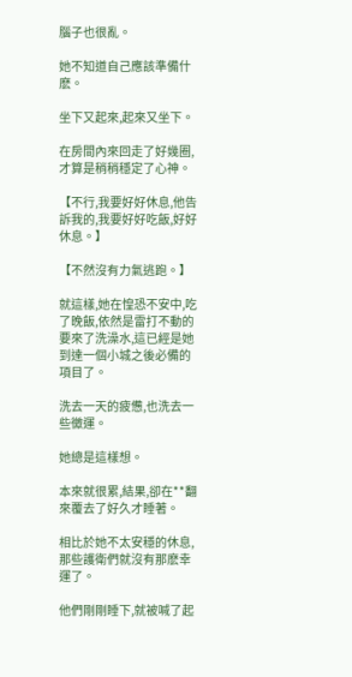腦子也很亂。

她不知道自己應該準備什麽。

坐下又起來,起來又坐下。

在房間內來回走了好幾圈,才算是稍稍穩定了心神。

【不行,我要好好休息,他告訴我的,我要好好吃飯,好好休息。】

【不然沒有力氣逃跑。】

就這樣,她在惶恐不安中,吃了晚飯,依然是雷打不動的要來了洗澡水,這已經是她到達一個小城之後必備的項目了。

洗去一天的疲憊,也洗去一些黴運。

她總是這樣想。

本來就很累,結果,卻在**翻來覆去了好久才睡著。

相比於她不太安穩的休息,那些護衛們就沒有那麽幸運了。

他們剛剛睡下,就被喊了起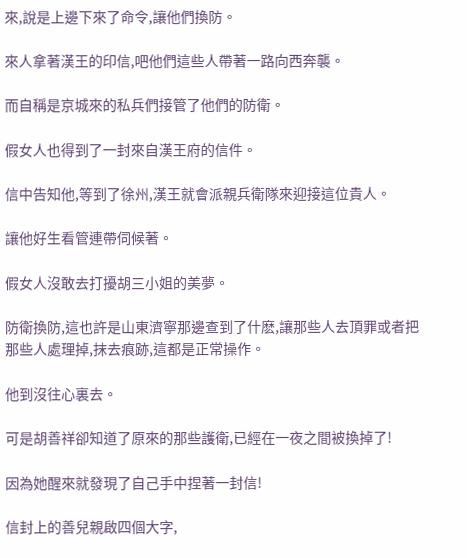來,說是上邊下來了命令,讓他們換防。

來人拿著漢王的印信,吧他們這些人帶著一路向西奔襲。

而自稱是京城來的私兵們接管了他們的防衛。

假女人也得到了一封來自漢王府的信件。

信中告知他,等到了徐州,漢王就會派親兵衛隊來迎接這位貴人。

讓他好生看管連帶伺候著。

假女人沒敢去打擾胡三小姐的美夢。

防衛換防,這也許是山東濟寧那邊查到了什麽,讓那些人去頂罪或者把那些人處理掉,抹去痕跡,這都是正常操作。

他到沒往心裏去。

可是胡善祥卻知道了原來的那些護衛,已經在一夜之間被換掉了!

因為她醒來就發現了自己手中捏著一封信!

信封上的善兒親啟四個大字,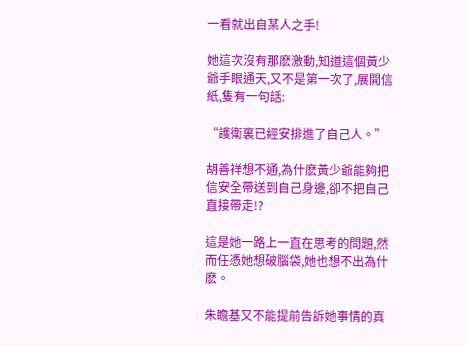一看就出自某人之手!

她這次沒有那麽激動,知道這個黃少爺手眼通天,又不是第一次了,展開信紙,隻有一句話:

“護衛裏已經安排進了自己人。”

胡善祥想不通,為什麽黃少爺能夠把信安全帶送到自己身邊,卻不把自己直接帶走!?

這是她一路上一直在思考的問題,然而任憑她想破腦袋,她也想不出為什麽。

朱瞻基又不能提前告訴她事情的真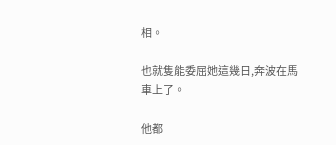相。

也就隻能委屈她這幾日,奔波在馬車上了。

他都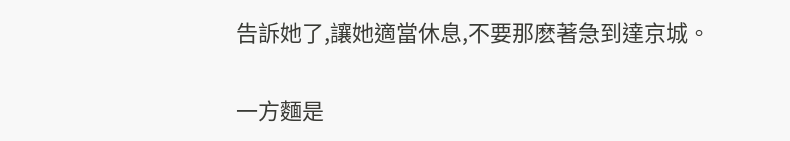告訴她了,讓她適當休息,不要那麽著急到達京城。

一方麵是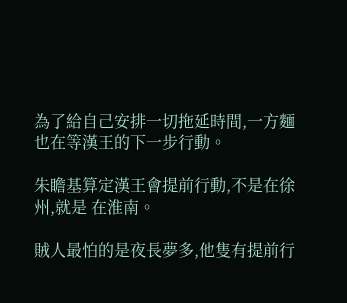為了給自己安排一切拖延時間,一方麵也在等漢王的下一步行動。

朱瞻基算定漢王會提前行動,不是在徐州,就是 在淮南。

賊人最怕的是夜長夢多,他隻有提前行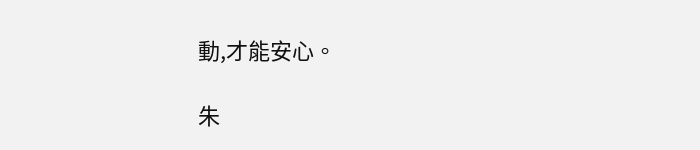動,才能安心。

朱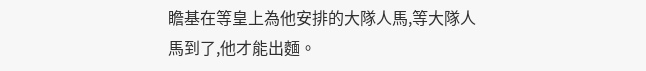瞻基在等皇上為他安排的大隊人馬,等大隊人馬到了,他才能出麵。